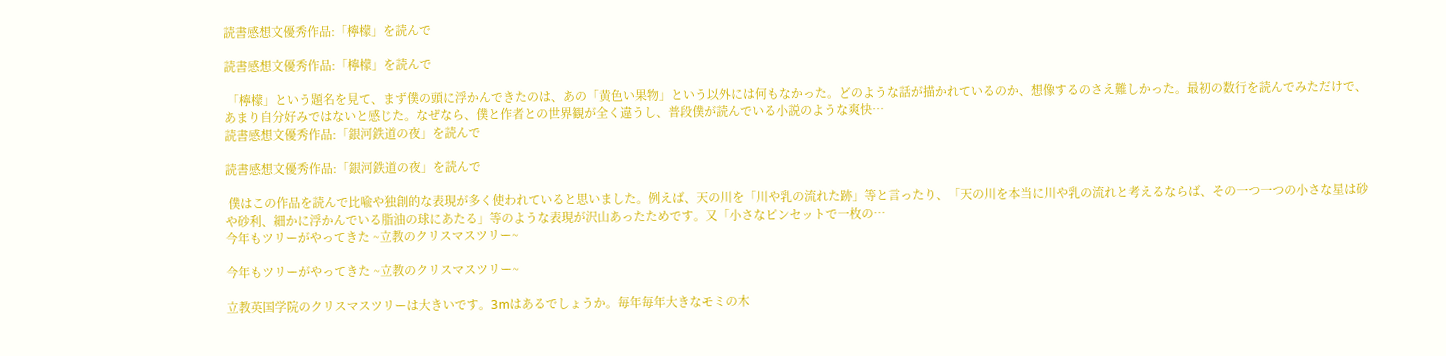読書感想文優秀作品:「檸檬」を読んで

読書感想文優秀作品:「檸檬」を読んで

 「檸檬」という題名を見て、まず僕の頭に浮かんできたのは、あの「黄色い果物」という以外には何もなかった。どのような話が描かれているのか、想像するのさえ難しかった。最初の数行を読んでみただけで、あまり自分好みではないと感じた。なぜなら、僕と作者との世界観が全く違うし、普段僕が読んでいる小説のような爽快…
読書感想文優秀作品:「銀河鉄道の夜」を読んで

読書感想文優秀作品:「銀河鉄道の夜」を読んで

 僕はこの作品を読んで比喩や独創的な表現が多く使われていると思いました。例えば、天の川を「川や乳の流れた跡」等と言ったり、「天の川を本当に川や乳の流れと考えるならば、その一つ一つの小さな星は砂や砂利、細かに浮かんでいる脂油の球にあたる」等のような表現が沢山あったためです。又「小さなピンセットで一枚の…
今年もツリーがやってきた ~立教のクリスマスツリー~

今年もツリーがやってきた ~立教のクリスマスツリー~

立教英国学院のクリスマスツリーは大きいです。3mはあるでしょうか。毎年毎年大きなモミの木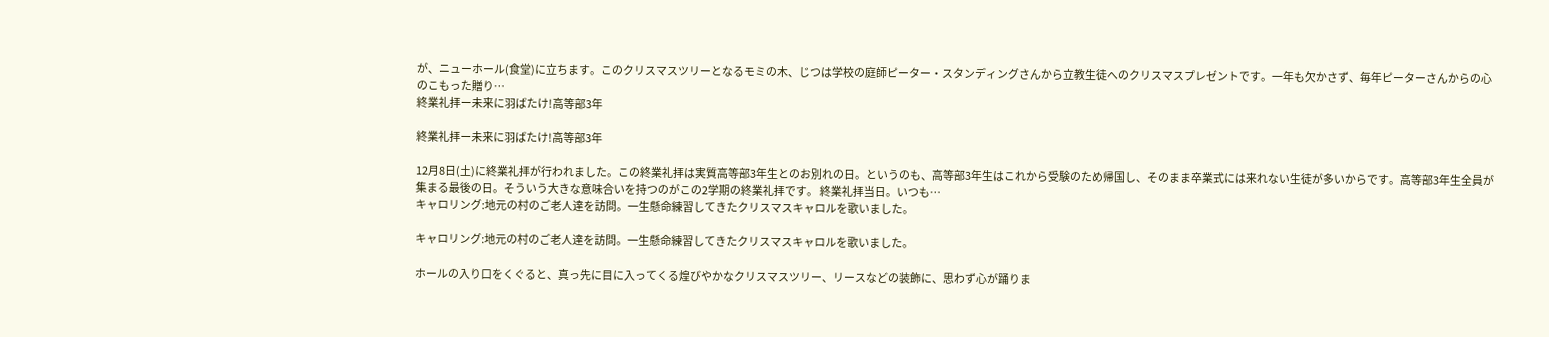が、ニューホール(食堂)に立ちます。このクリスマスツリーとなるモミの木、じつは学校の庭師ピーター・スタンディングさんから立教生徒へのクリスマスプレゼントです。一年も欠かさず、毎年ピーターさんからの心のこもった贈り…
終業礼拝ー未来に羽ばたけ!高等部3年

終業礼拝ー未来に羽ばたけ!高等部3年

12月8日(土)に終業礼拝が行われました。この終業礼拝は実質高等部3年生とのお別れの日。というのも、高等部3年生はこれから受験のため帰国し、そのまま卒業式には来れない生徒が多いからです。高等部3年生全員が集まる最後の日。そういう大きな意味合いを持つのがこの2学期の終業礼拝です。 終業礼拝当日。いつも…
キャロリング:地元の村のご老人達を訪問。一生懸命練習してきたクリスマスキャロルを歌いました。

キャロリング:地元の村のご老人達を訪問。一生懸命練習してきたクリスマスキャロルを歌いました。

ホールの入り口をくぐると、真っ先に目に入ってくる煌びやかなクリスマスツリー、リースなどの装飾に、思わず心が踊りま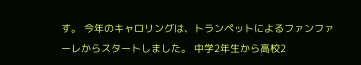す。 今年のキャロリングは、トランペットによるファンファーレからスタートしました。 中学2年生から高校2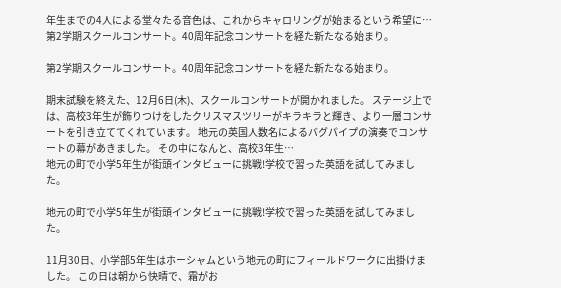年生までの4人による堂々たる音色は、これからキャロリングが始まるという希望に…
第2学期スクールコンサート。40周年記念コンサートを経た新たなる始まり。

第2学期スクールコンサート。40周年記念コンサートを経た新たなる始まり。

期末試験を終えた、12月6日(木)、スクールコンサートが開かれました。 ステージ上では、高校3年生が飾りつけをしたクリスマスツリーがキラキラと輝き、より一層コンサートを引き立ててくれています。 地元の英国人数名によるバグパイプの演奏でコンサートの幕があきました。 その中になんと、高校3年生…
地元の町で小学5年生が街頭インタビューに挑戦!学校で習った英語を試してみました。

地元の町で小学5年生が街頭インタビューに挑戦!学校で習った英語を試してみました。

11月30日、小学部5年生はホーシャムという地元の町にフィールドワークに出掛けました。 この日は朝から快晴で、霜がお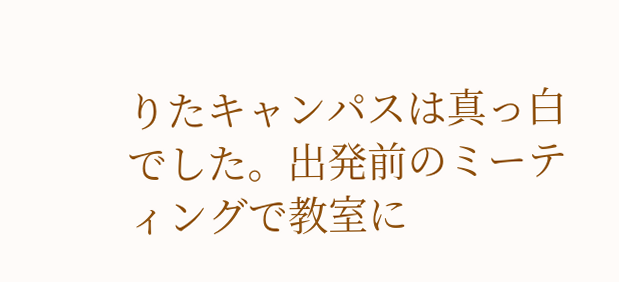りたキャンパスは真っ白でした。出発前のミーティングで教室に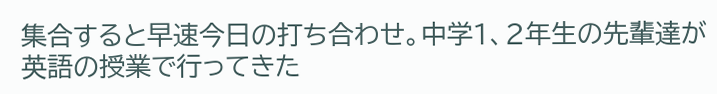集合すると早速今日の打ち合わせ。中学1、2年生の先輩達が英語の授業で行ってきた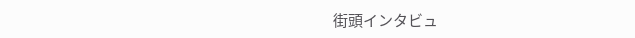街頭インタビュ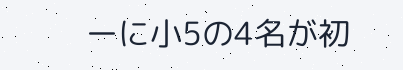ーに小5の4名が初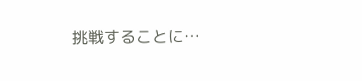挑戦することに…